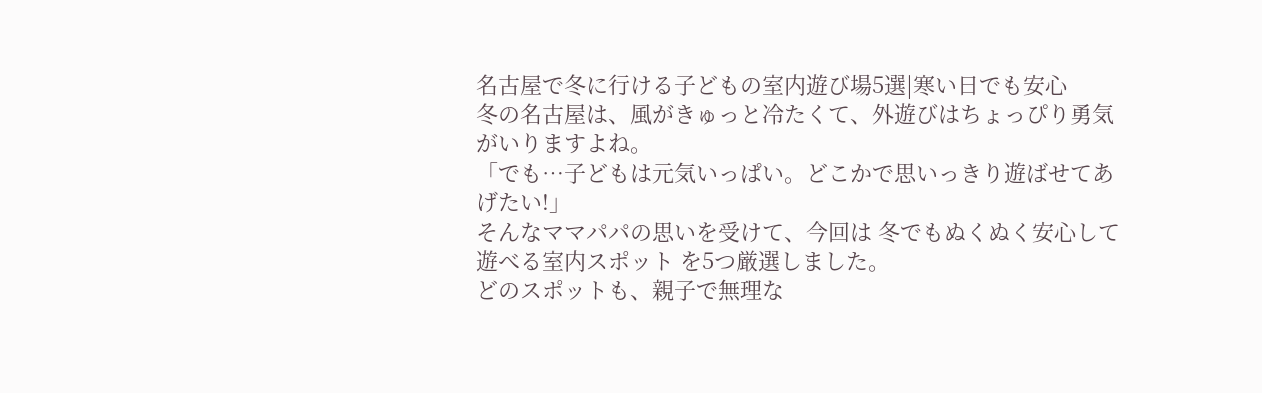名古屋で冬に行ける子どもの室内遊び場5選|寒い日でも安心
冬の名古屋は、風がきゅっと冷たくて、外遊びはちょっぴり勇気がいりますよね。
「でも…子どもは元気いっぱい。どこかで思いっきり遊ばせてあげたい!」
そんなママパパの思いを受けて、今回は 冬でもぬくぬく安心して遊べる室内スポット を5つ厳選しました。
どのスポットも、親子で無理な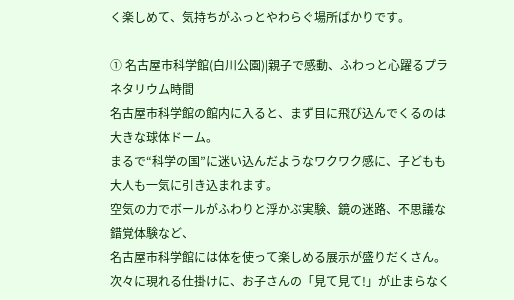く楽しめて、気持ちがふっとやわらぐ場所ばかりです。

① 名古屋市科学館(白川公園)|親子で感動、ふわっと心躍るプラネタリウム時間
名古屋市科学館の館内に入ると、まず目に飛び込んでくるのは大きな球体ドーム。
まるで“科学の国”に迷い込んだようなワクワク感に、子どもも大人も一気に引き込まれます。
空気の力でボールがふわりと浮かぶ実験、鏡の迷路、不思議な錯覚体験など、
名古屋市科学館には体を使って楽しめる展示が盛りだくさん。
次々に現れる仕掛けに、お子さんの「見て見て!」が止まらなく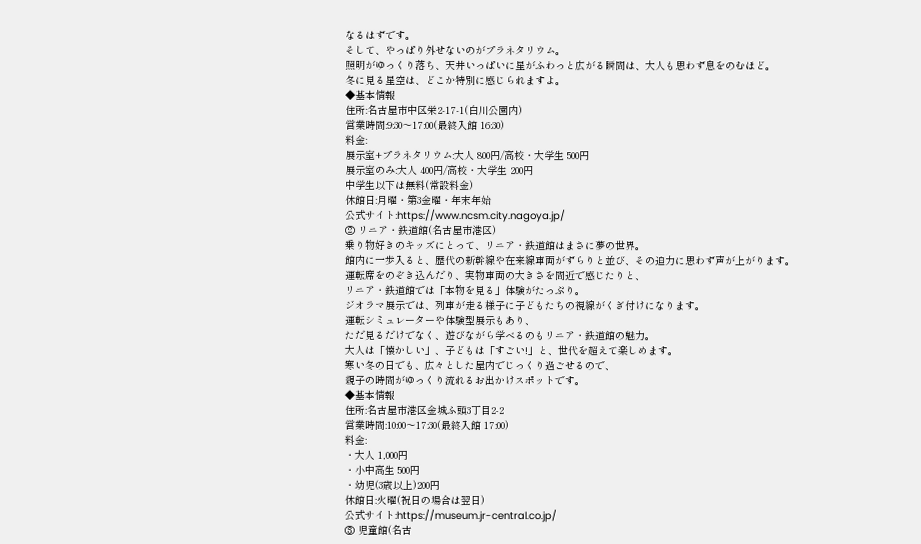なるはずです。
そして、やっぱり外せないのがプラネタリウム。
照明がゆっくり落ち、天井いっぱいに星がふわっと広がる瞬間は、大人も思わず息をのむほど。
冬に見る星空は、どこか特別に感じられますよ。
◆基本情報
住所:名古屋市中区栄2-17-1(白川公園内)
営業時間:9:30〜17:00(最終入館 16:30)
料金:
展示室+プラネタリウム:大人 800円/高校・大学生 500円
展示室のみ:大人 400円/高校・大学生 200円
中学生以下は無料(常設料金)
休館日:月曜・第3金曜・年末年始
公式サイト:https://www.ncsm.city.nagoya.jp/
② リニア・鉄道館(名古屋市港区)
乗り物好きのキッズにとって、リニア・鉄道館はまさに夢の世界。
館内に一歩入ると、歴代の新幹線や在来線車両がずらりと並び、その迫力に思わず声が上がります。
運転席をのぞき込んだり、実物車両の大きさを間近で感じたりと、
リニア・鉄道館では「本物を見る」体験がたっぷり。
ジオラマ展示では、列車が走る様子に子どもたちの視線がくぎ付けになります。
運転シミュレーターや体験型展示もあり、
ただ見るだけでなく、遊びながら学べるのもリニア・鉄道館の魅力。
大人は「懐かしい」、子どもは「すごい!」と、世代を超えて楽しめます。
寒い冬の日でも、広々とした屋内でじっくり過ごせるので、
親子の時間がゆっくり流れるお出かけスポットです。
◆基本情報
住所:名古屋市港区金城ふ頭3丁目2-2
営業時間:10:00〜17:30(最終入館 17:00)
料金:
・大人 1,000円
・小中高生 500円
・幼児(3歳以上)200円
休館日:火曜(祝日の場合は翌日)
公式サイト:https://museum.jr-central.co.jp/
③ 児童館(名古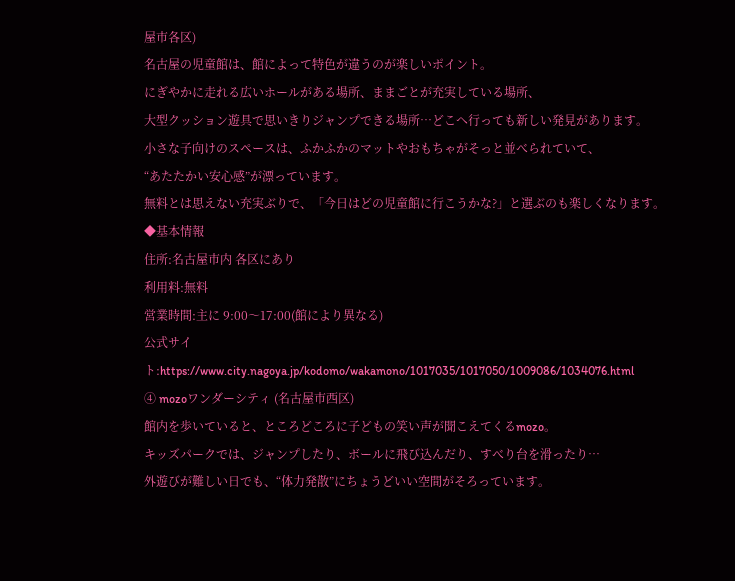屋市各区)
名古屋の児童館は、館によって特色が違うのが楽しいポイント。
にぎやかに走れる広いホールがある場所、ままごとが充実している場所、
大型クッション遊具で思いきりジャンプできる場所…どこへ行っても新しい発見があります。
小さな子向けのスペースは、ふかふかのマットやおもちゃがそっと並べられていて、
“あたたかい安心感”が漂っています。
無料とは思えない充実ぶりで、「今日はどの児童館に行こうかな?」と選ぶのも楽しくなります。
◆基本情報
住所:名古屋市内 各区にあり
利用料:無料
営業時間:主に 9:00〜17:00(館により異なる)
公式サイト:https://www.city.nagoya.jp/kodomo/wakamono/1017035/1017050/1009086/1034076.html
④ mozoワンダーシティ (名古屋市西区)
館内を歩いていると、ところどころに子どもの笑い声が聞こえてくるmozo。
キッズパークでは、ジャンプしたり、ボールに飛び込んだり、すべり台を滑ったり…
外遊びが難しい日でも、“体力発散”にちょうどいい空間がそろっています。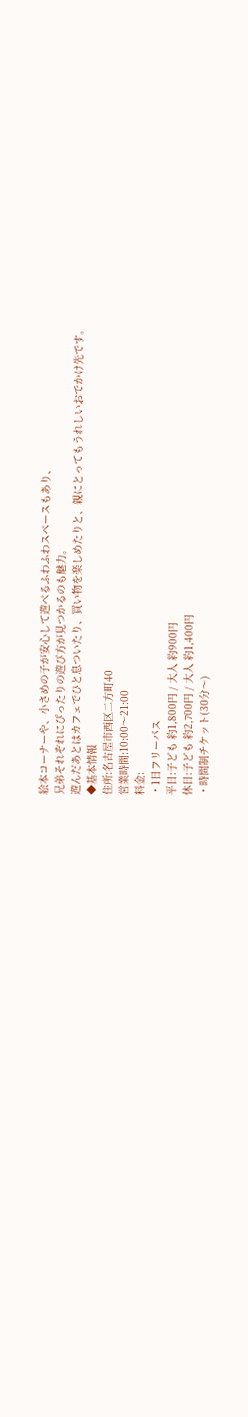絵本コーナーや、小さめの子が安心して遊べるふわふわスペースもあり、
兄弟それぞれにぴったりの遊び方が見つかるのも魅力。
遊んだあとはカフェでひと息ついたり、買い物を楽しめたりと、親にとってもうれしいおでかけ先です。
◆基本情報
住所:名古屋市西区二方町40
営業時間:10:00〜21:00
料金:
・1日フリーパス
平日:子ども 約1,800円 / 大人 約900円
休日:子ども 約2,700円 / 大人 約1,400円
・時間制チケット(30分〜)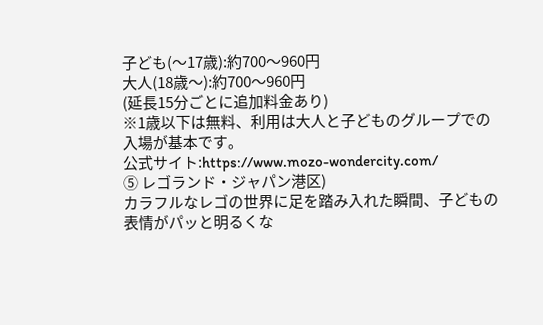子ども(〜17歳):約700〜960円
大人(18歳〜):約700〜960円
(延長15分ごとに追加料金あり)
※1歳以下は無料、利用は大人と子どものグループでの入場が基本です。
公式サイト:https://www.mozo-wondercity.com/
⑤ レゴランド・ジャパン港区)
カラフルなレゴの世界に足を踏み入れた瞬間、子どもの表情がパッと明るくな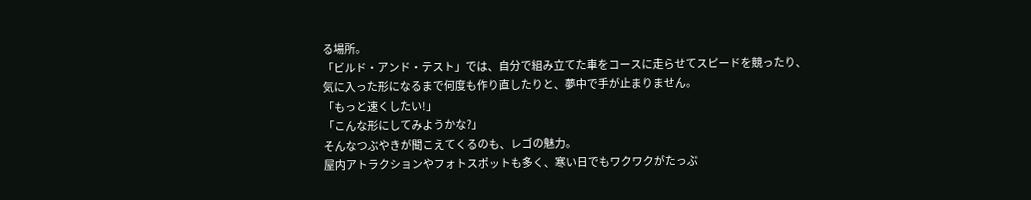る場所。
「ビルド・アンド・テスト」では、自分で組み立てた車をコースに走らせてスピードを競ったり、
気に入った形になるまで何度も作り直したりと、夢中で手が止まりません。
「もっと速くしたい!」
「こんな形にしてみようかな?」
そんなつぶやきが聞こえてくるのも、レゴの魅力。
屋内アトラクションやフォトスポットも多く、寒い日でもワクワクがたっぷ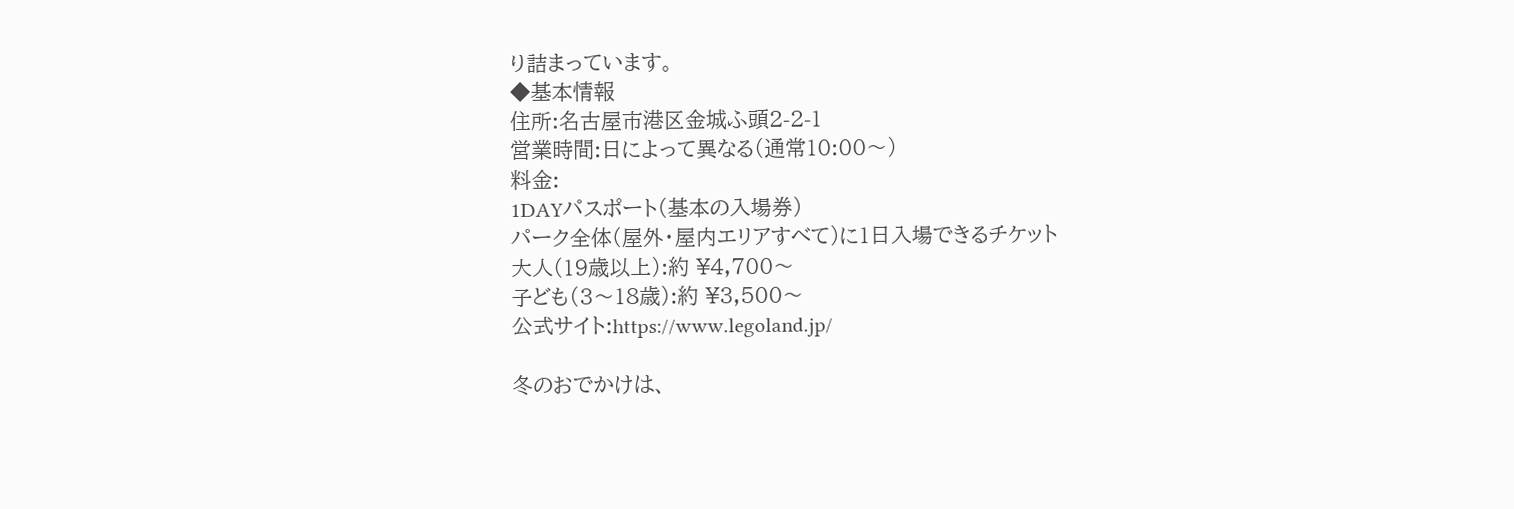り詰まっています。
◆基本情報
住所:名古屋市港区金城ふ頭2-2-1
営業時間:日によって異なる(通常10:00〜)
料金:
1DAYパスポート(基本の入場券)
パーク全体(屋外・屋内エリアすべて)に1日入場できるチケット
大人(19歳以上):約 ¥4,700〜
子ども(3〜18歳):約 ¥3,500〜
公式サイト:https://www.legoland.jp/

冬のおでかけは、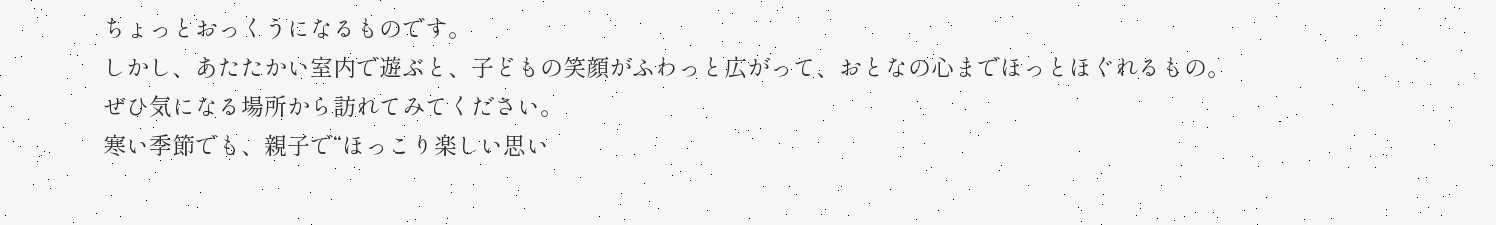ちょっとおっくうになるものです。
しかし、あたたかい室内で遊ぶと、子どもの笑顔がふわっと広がって、おとなの心までほっとほぐれるもの。
ぜひ気になる場所から訪れてみてください。
寒い季節でも、親子で“ほっこり楽しい思い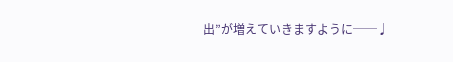出”が増えていきますように──♩